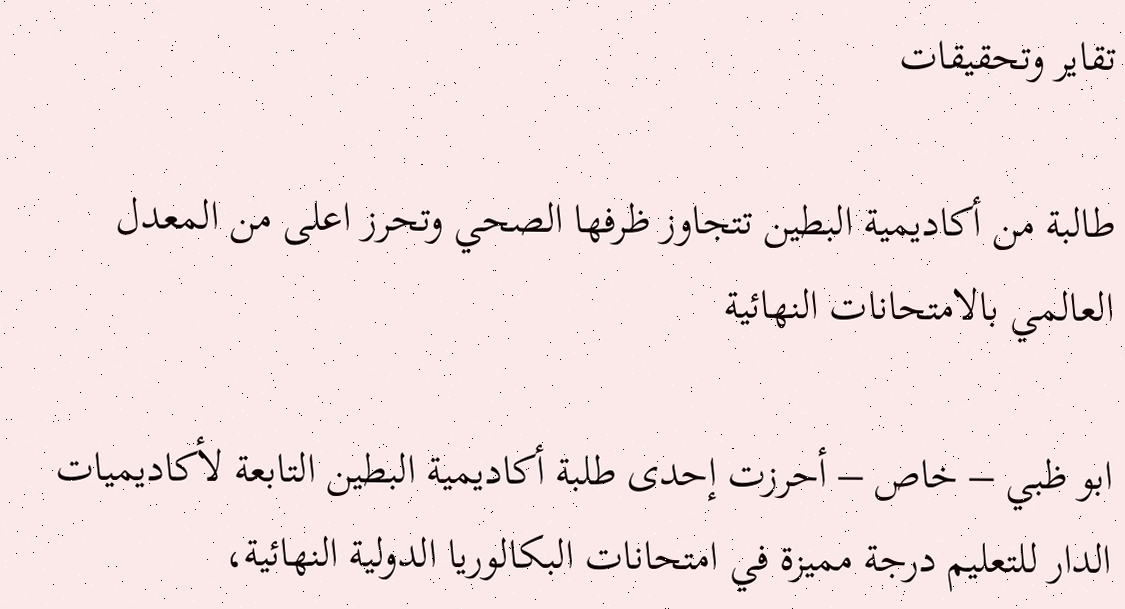تقاير وتحقيقات

طالبة من أكاديمية البطين تتجاوز ظرفها الصحي وتحرز اعلى من المعدل العالمي بالامتحانات النهائية

ابو ظبي – خاص – أحرزت إحدى طلبة أكاديمية البطين التابعة لأكاديميات الدار للتعليم درجة مميزة في امتحانات البكالوريا الدولية النهائية،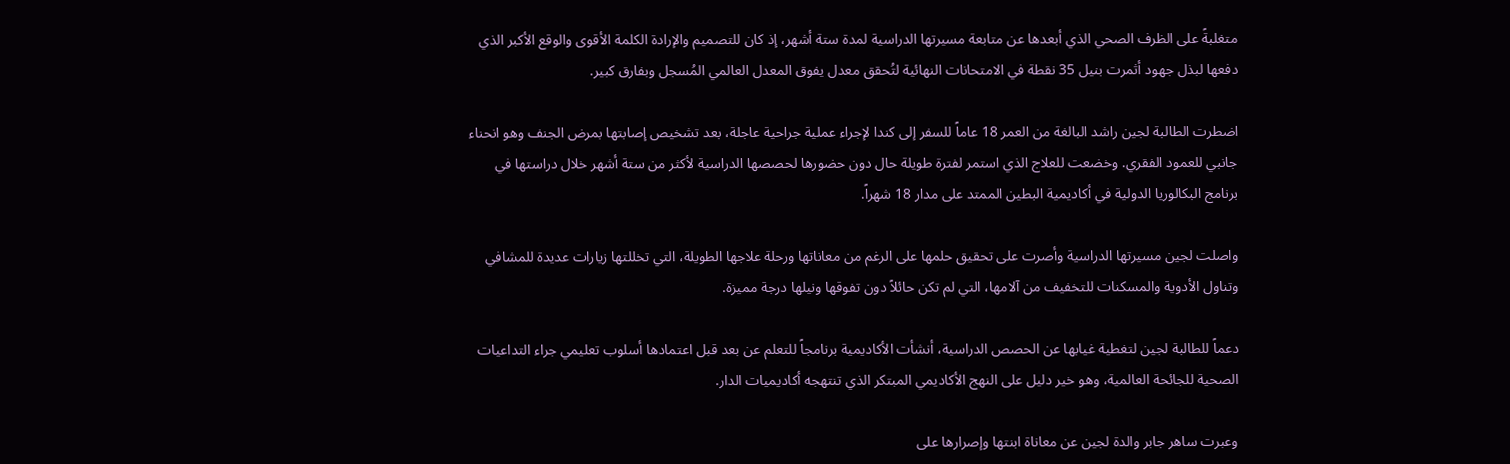متغلبةً على الظرف الصحي الذي أبعدها عن متابعة مسيرتها الدراسية لمدة ستة أشهر، إذ كان للتصميم والإرادة الكلمة الأقوى والوقع الأكبر الذي دفعها لبذل جهود أثمرت بنيل 35 نقطة في الامتحانات النهائية لتُحقق معدل يفوق المعدل العالمي المُسجل وبفارق كبير.

اضطرت الطالبة لجين راشد البالغة من العمر 18 عاماً للسفر إلى كندا لإجراء عملية جراحية عاجلة، بعد تشخيص إصابتها بمرض الجنف وهو انحناء جانبي للعمود الفقري. وخضعت للعلاج الذي استمر لفترة طويلة حال دون حضورها لحصصها الدراسية لأكثر من ستة أشهر خلال دراستها في برنامج البكالوريا الدولية في أكاديمية البطين الممتد على مدار 18 شهراً.

واصلت لجين مسيرتها الدراسية وأصرت على تحقيق حلمها على الرغم من معاناتها ورحلة علاجها الطويلة، التي تخللتها زيارات عديدة للمشافي وتناول الأدوية والمسكنات للتخفيف من آلامها، التي لم تكن حائلاً دون تفوقها ونيلها درجة مميزة.

دعماً للطالبة لجين لتغطية غيابها عن الحصص الدراسية، أنشأت الأكاديمية برنامجاً للتعلم عن بعد قبل اعتمادها أسلوب تعليمي جراء التداعيات الصحية للجائحة العالمية، وهو خير دليل على النهج الأكاديمي المبتكر الذي تنتهجه أكاديميات الدار.

وعبرت ساهر جابر والدة لجين عن معاناة ابنتها وإصرارها على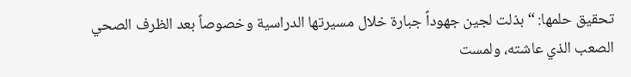تحقيق حلمها: “بذلت لجين جهوداً جبارة خلال مسيرتها الدراسية وخصوصاً بعد الظرف الصحي الصعب الذي عاشته، ولمست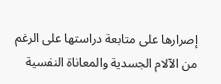إصرارها على متابعة دراستها على الرغم من الآلام الجسدية والمعاناة النفسية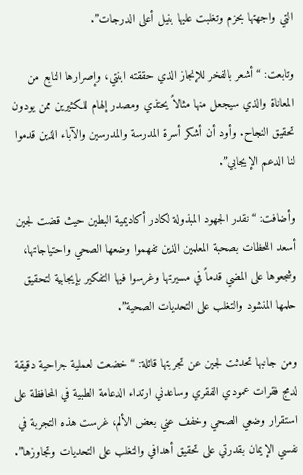التي واجهتها بحزم وتغلبت عليها بنيل أعلى الدرجات”.

وتابعت: “أشعر بالفخر للإنجاز الذي حققته ابنتي، وإصرارها النابع من المعاناة والذي سيجعل منها مثالاً يحتذي ومصدر إلهام للكثيرين ممن يودون تحقيق النجاح. وأود أن أشكر أسرة المدرسة والمدرسين والآباء الذين قدموا لنا الدعم الإيجابي”.

وأضافت: “نقدر الجهود المبذولة لكادر أكاديمية البطين حيث قضت لجين أسعد اللحظات بصحبة المعلمين الذين تفهموا وضعها الصحي واحتياجاتها، وشجعوها على المضي قدماً في مسيرتها وغرسوا فيها التفكير بإيجابية لتحقيق حلمها المنشود والتغلب على التحديات الصحية”.

ومن جانبها تحدثت لجين عن تجربتها قائلة: “خضعت لعملية جراحية دقيقة لدمج فقرات عمودي الفقري وساعدني ارتداء الدعامة الطبية في المحافظة على استقرار وضعي الصحي وخفف عني بعض الألم، غرست هذه التجربة في نفسي الإيمان بقدرتي على تحقيق أهدافي والتغلب على التحديات وتجاوزها”.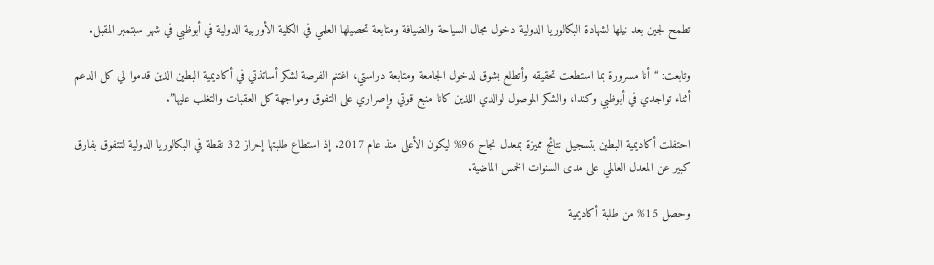تطمح لجين بعد نيلها لشهادة البكالوريا الدولية دخول مجال السياحة والضيافة ومتابعة تحصيلها العلمي في الكلية الأوربية الدولية في أبوظبي في شهر سبتمبر المقبل.

وتابعت: “أنا مسرورة بما استطعت تحقيقه وأتطلع بشوق لدخول الجامعة ومتابعة دراستي، اغتنم الفرصة لشكر أساتذتي في أكاديمية البطين الذين قدموا لي كل الدعم أثناء تواجدي في أبوظبي وكندا، والشكر الموصول لوالدي اللذين كانا منبع قوتي وإصراري على التفوق ومواجهة كل العقبات والتغلب عليها”.

احتفلت أكاديمية البطين بتسجيل نتائج مميزة بمعدل نجاح 96% ليكون الأعلى منذ عام 2017. إذ استطاع طلبتها إحراز 32 نقطة في البكالوريا الدولية لتتفوق بفارق كبير عن المعدل العالمي على مدى السنوات الخمس الماضية.

وحصل 15% من طلبة أكاديمية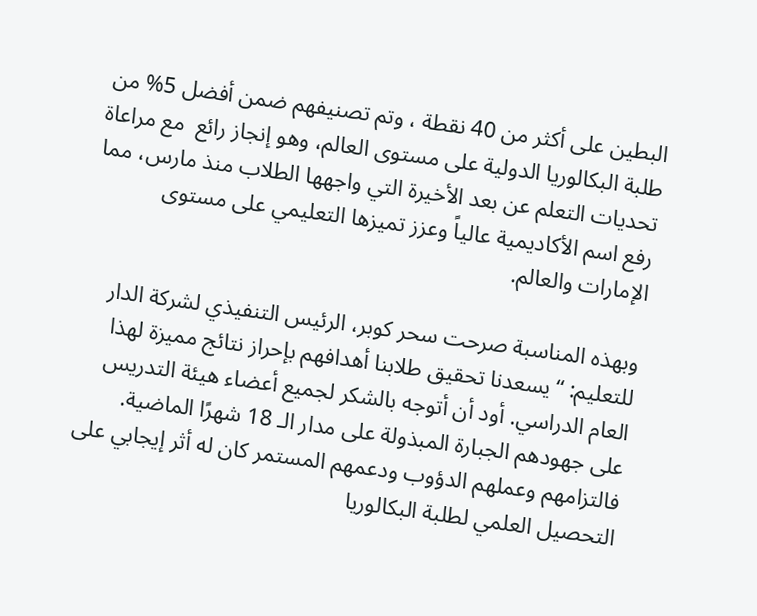البطين على أكثر من 40 نقطة ، وتم تصنيفهم ضمن أفضل 5% من طلبة البكالوريا الدولية على مستوى العالم، وهو إنجاز رائع  مع مراعاة تحديات التعلم عن بعد الأخيرة التي واجهها الطلاب منذ مارس، مما رفع اسم الأكاديمية عالياً وعزز تميزها التعليمي على مستوى الإمارات والعالم.

وبهذه المناسبة صرحت سحر كوبر، الرئيس التنفيذي لشركة الدار للتعليم: “يسعدنا تحقيق طلابنا أهدافهم بإحراز نتائج مميزة لهذا العام الدراسي. أود أن أتوجه بالشكر لجميع أعضاء هيئة التدريس على جهودهم الجبارة المبذولة على مدار الـ 18 شهرًا الماضية. فالتزامهم وعملهم الدؤوب ودعمهم المستمر كان له أثر إيجابي على التحصيل العلمي لطلبة البكالوريا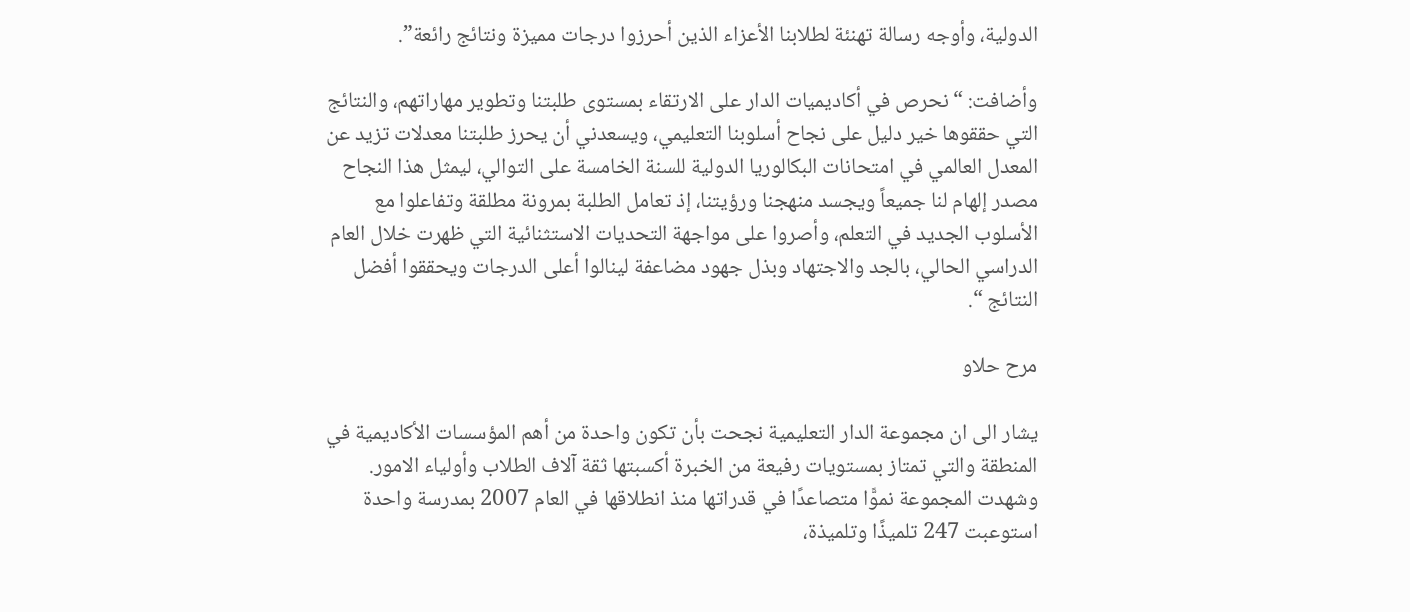الدولية، وأوجه رسالة تهنئة لطلابنا الأعزاء الذين أحرزوا درجات مميزة ونتائج رائعة”.

وأضافت: “نحرص في أكاديميات الدار على الارتقاء بمستوى طلبتنا وتطوير مهاراتهم، والنتائج التي حققوها خير دليل على نجاح أسلوبنا التعليمي، ويسعدني أن يحرز طلبتنا معدلات تزيد عن المعدل العالمي في امتحانات البكالوريا الدولية للسنة الخامسة على التوالي، ليمثل هذا النجاح مصدر إلهام لنا جميعاً ويجسد منهجنا ورؤيتنا، إذ تعامل الطلبة بمرونة مطلقة وتفاعلوا مع الأسلوب الجديد في التعلم، وأصروا على مواجهة التحديات الاستثنائية التي ظهرت خلال العام الدراسي الحالي، بالجد والاجتهاد وبذل جهود مضاعفة لينالوا أعلى الدرجات ويحققوا أفضل النتائج “.

مرح حلاو

يشار الى ان مجموعة الدار التعليمية نجحت بأن تكون واحدة من أهم المؤسسات الأكاديمية في المنطقة والتي تمتاز بمستويات رفيعة من الخبرة أكسبتها ثقة آلاف الطلاب وأولياء الامور. وشهدت المجموعة نموًّا متصاعدًا في قدراتها منذ انطلاقها في العام 2007 بمدرسة واحدة استوعبت 247 تلميذًا وتلميذة،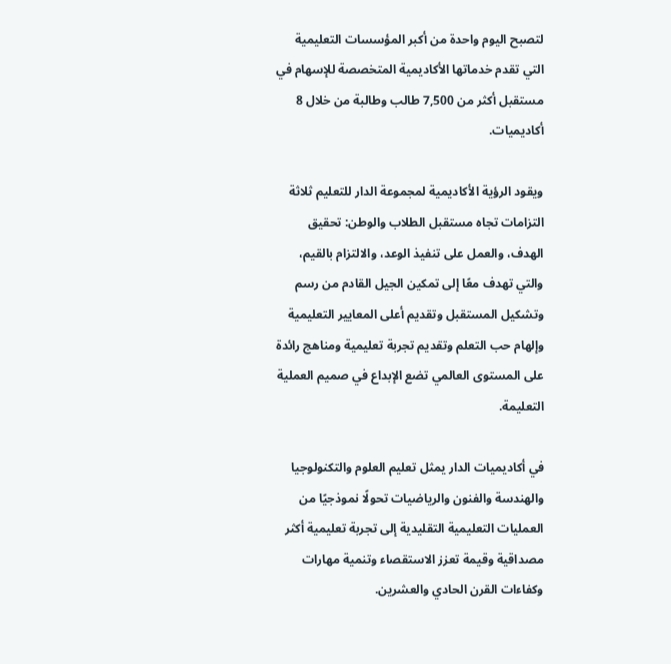لتصبح اليوم واحدة من أكبر المؤسسات التعليمية التي تقدم خدماتها الأكاديمية المتخصصة للإسهام في مستقبل أكثر من 7,500 طالب وطالبة من خلال 8 أكاديميات.

ويقود الرؤية الأكاديمية لمجموعة الدار للتعليم ثلاثة التزامات تجاه مستقبل الطلاب والوطن: تحقيق الهدف، والعمل على تنفيذ الوعد، والالتزام بالقيم، والتي تهدف معًا إلى تمكين الجيل القادم من رسم وتشكيل المستقبل وتقديم أعلى المعايير التعليمية وإلهام حب التعلم وتقديم تجربة تعليمية ومناهج رائدة على المستوى العالمي تضع الإبداع في صميم العملية التعليمة.

في أكاديميات الدار يمثل تعليم العلوم والتكنولوجيا والهندسة والفنون والرياضيات تحولًا نموذجيًا من العمليات التعليمية التقليدية إلى تجربة تعليمية أكثر مصداقية وقيمة تعزز الاستقصاء وتنمية مهارات وكفاءات القرن الحادي والعشرين.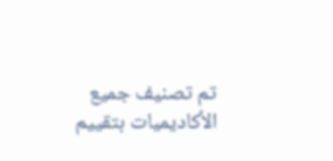تم تصنيف جميع الأكاديميات بتقييم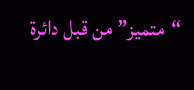“متميز” من قبل دائرة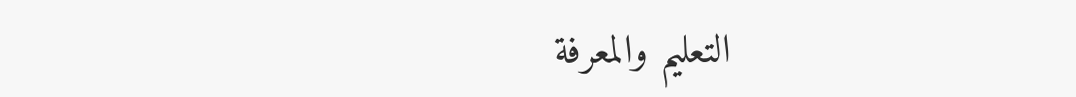التعليم والمعرفة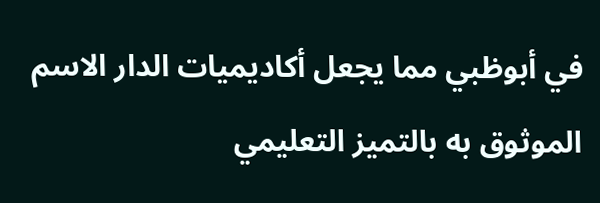في أبوظبي مما يجعل أكاديميات الدار الاسم الموثوق به بالتميز التعليمي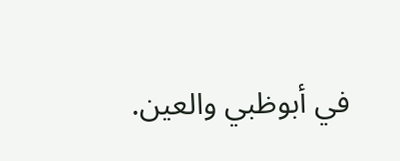في أبوظبي والعين.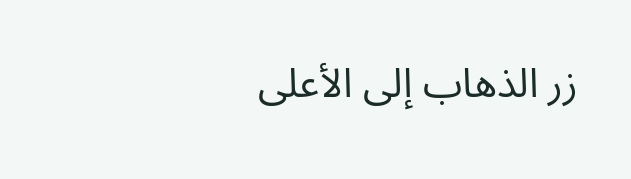زر الذهاب إلى الأعلى